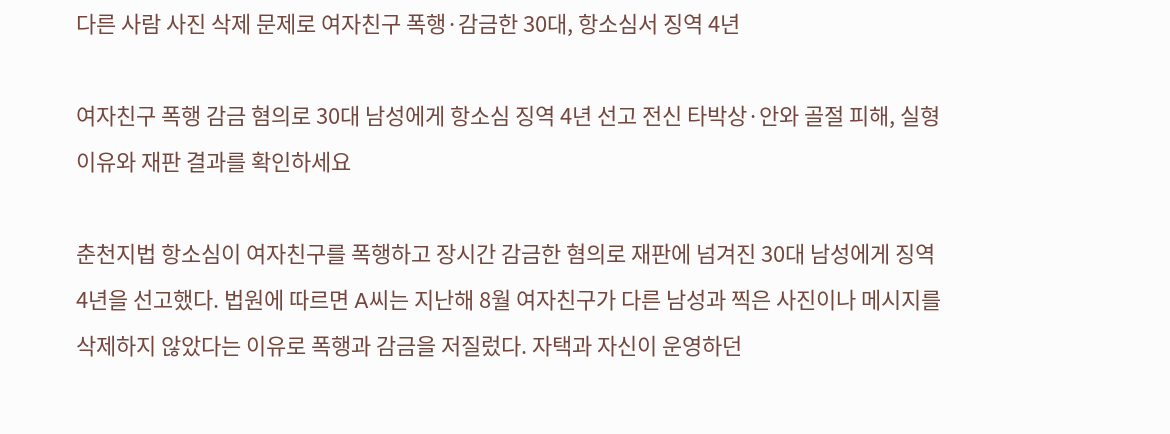다른 사람 사진 삭제 문제로 여자친구 폭행·감금한 30대, 항소심서 징역 4년

여자친구 폭행 감금 혐의로 30대 남성에게 항소심 징역 4년 선고 전신 타박상·안와 골절 피해, 실형 이유와 재판 결과를 확인하세요

춘천지법 항소심이 여자친구를 폭행하고 장시간 감금한 혐의로 재판에 넘겨진 30대 남성에게 징역 4년을 선고했다. 법원에 따르면 A씨는 지난해 8월 여자친구가 다른 남성과 찍은 사진이나 메시지를 삭제하지 않았다는 이유로 폭행과 감금을 저질렀다. 자택과 자신이 운영하던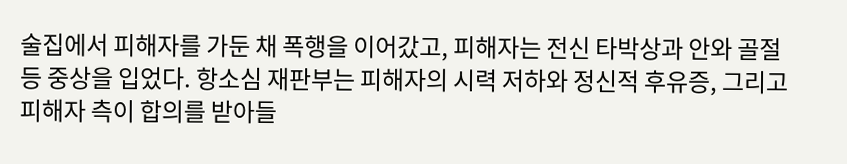술집에서 피해자를 가둔 채 폭행을 이어갔고, 피해자는 전신 타박상과 안와 골절 등 중상을 입었다. 항소심 재판부는 피해자의 시력 저하와 정신적 후유증, 그리고 피해자 측이 합의를 받아들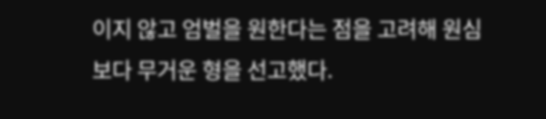이지 않고 엄벌을 원한다는 점을 고려해 원심보다 무거운 형을 선고했다.